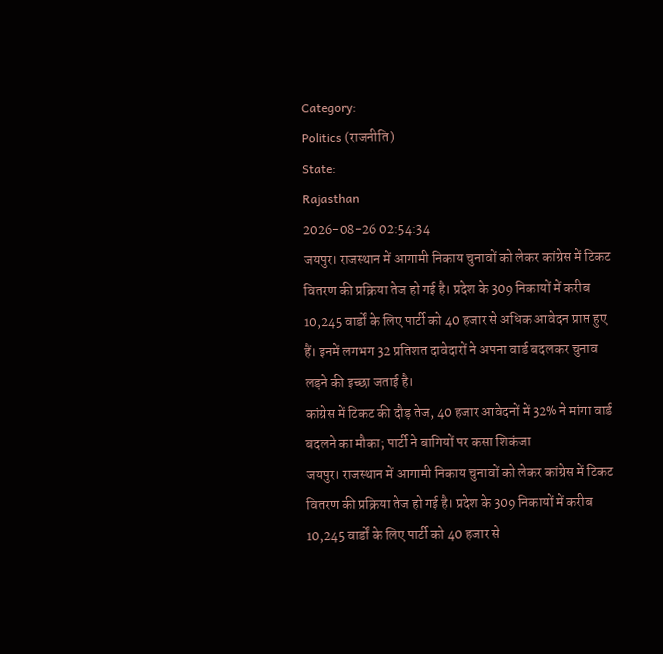Category:
Politics (राजनीति)
State:
Rajasthan
2026-08-26 02:54:34
जयपुर। राजस्थान में आगामी निकाय चुनावों को लेकर कांग्रेस में टिकट वितरण की प्रक्रिया तेज हो गई है। प्रदेश के 309 निकायों में करीब 10,245 वार्डों के लिए पार्टी को 40 हजार से अधिक आवेदन प्राप्त हुए हैं। इनमें लगभग 32 प्रतिशत दावेदारों ने अपना वार्ड बदलकर चुनाव लड़ने की इच्छा जताई है।
कांग्रेस में टिकट की दौड़ तेज, 40 हजार आवेदनों में 32% ने मांगा वार्ड बदलने का मौका; पार्टी ने बागियों पर कसा शिकंजा
जयपुर। राजस्थान में आगामी निकाय चुनावों को लेकर कांग्रेस में टिकट वितरण की प्रक्रिया तेज हो गई है। प्रदेश के 309 निकायों में करीब 10,245 वार्डों के लिए पार्टी को 40 हजार से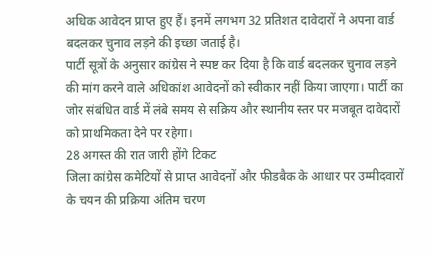अधिक आवेदन प्राप्त हुए हैं। इनमें लगभग 32 प्रतिशत दावेदारों ने अपना वार्ड बदलकर चुनाव लड़ने की इच्छा जताई है।
पार्टी सूत्रों के अनुसार कांग्रेस ने स्पष्ट कर दिया है कि वार्ड बदलकर चुनाव लड़ने की मांग करने वाले अधिकांश आवेदनों को स्वीकार नहीं किया जाएगा। पार्टी का जोर संबंधित वार्ड में लंबे समय से सक्रिय और स्थानीय स्तर पर मजबूत दावेदारों को प्राथमिकता देने पर रहेगा।
28 अगस्त की रात जारी होंगे टिकट
जिला कांग्रेस कमेटियों से प्राप्त आवेदनों और फीडबैक के आधार पर उम्मीदवारों के चयन की प्रक्रिया अंतिम चरण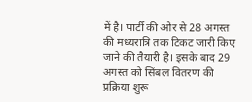में है। पार्टी की ओर से 28 अगस्त की मध्यरात्रि तक टिकट जारी किए जाने की तैयारी है। इसके बाद 29 अगस्त को सिंबल वितरण की प्रक्रिया शुरू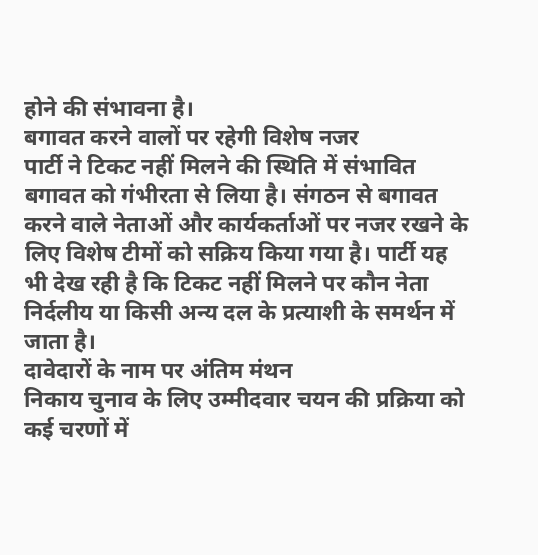होने की संभावना है।
बगावत करने वालों पर रहेगी विशेष नजर
पार्टी ने टिकट नहीं मिलने की स्थिति में संभावित बगावत को गंभीरता से लिया है। संगठन से बगावत करने वाले नेताओं और कार्यकर्ताओं पर नजर रखने के लिए विशेष टीमों को सक्रिय किया गया है। पार्टी यह भी देख रही है कि टिकट नहीं मिलने पर कौन नेता निर्दलीय या किसी अन्य दल के प्रत्याशी के समर्थन में जाता है।
दावेदारों के नाम पर अंतिम मंथन
निकाय चुनाव के लिए उम्मीदवार चयन की प्रक्रिया को कई चरणों में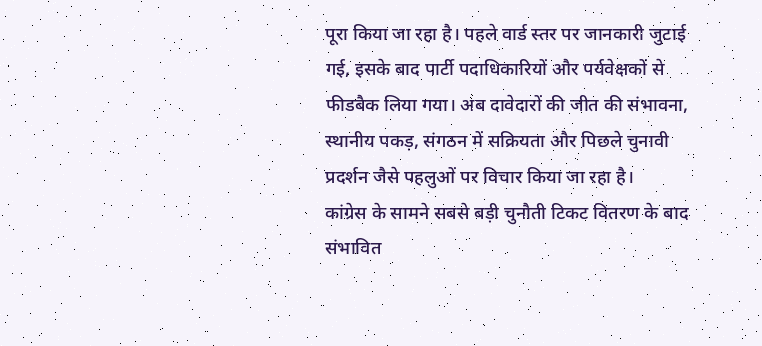पूरा किया जा रहा है। पहले वार्ड स्तर पर जानकारी जुटाई गई, इसके बाद पार्टी पदाधिकारियों और पर्यवेक्षकों से फीडबैक लिया गया। अब दावेदारों की जीत की संभावना, स्थानीय पकड़, संगठन में सक्रियता और पिछले चुनावी प्रदर्शन जैसे पहलुओं पर विचार किया जा रहा है।
कांग्रेस के सामने सबसे बड़ी चुनौती टिकट वितरण के बाद संभावित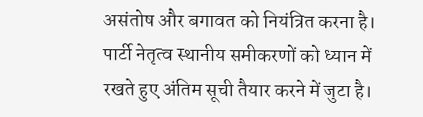असंतोष और बगावत को नियंत्रित करना है। पार्टी नेतृत्व स्थानीय समीकरणों को ध्यान में रखते हुए अंतिम सूची तैयार करने में जुटा है।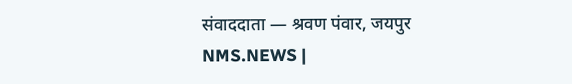संवाददाता — श्रवण पंवार, जयपुर
NMS.NEWS |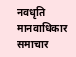नवधृति मानवाधिकार समाचार